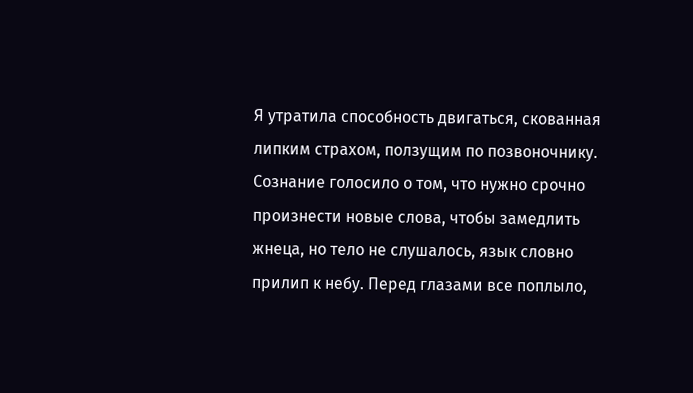Я утратила способность двигаться, скованная липким страхом, ползущим по позвоночнику. Сознание голосило о том, что нужно срочно произнести новые слова, чтобы замедлить жнеца, но тело не слушалось, язык словно прилип к небу. Перед глазами все поплыло,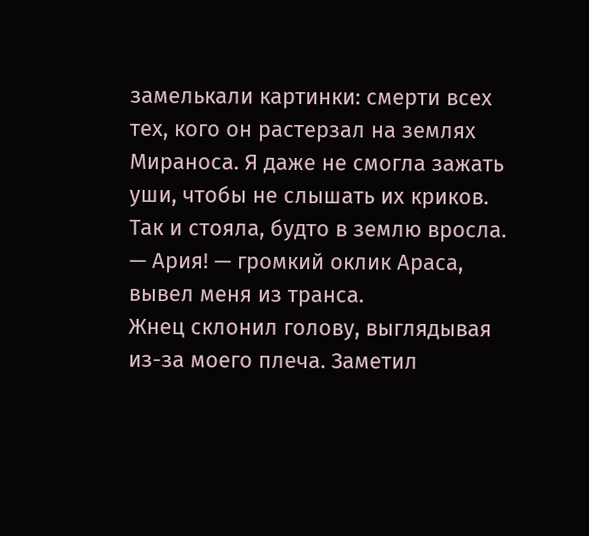замелькали картинки: смерти всех тех, кого он растерзал на землях Мираноса. Я даже не смогла зажать уши, чтобы не слышать их криков. Так и стояла, будто в землю вросла.
— Ария! — громкий оклик Араса, вывел меня из транса.
Жнец склонил голову, выглядывая из-за моего плеча. Заметил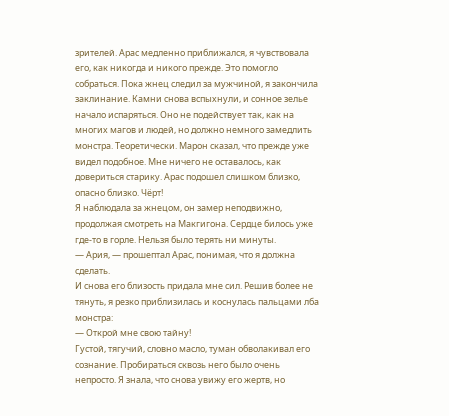зрителей. Арас медленно приближался, я чувствовала его, как никогда и никого прежде. Это помогло собраться. Пока жнец следил за мужчиной, я закончила заклинание. Камни снова вспыхнули, и сонное зелье начало испаряться. Оно не подействует так, как на многих магов и людей, но должно немного замедлить монстра. Теоретически. Марон сказал, что прежде уже видел подобное. Мне ничего не оставалось, как довериться старику. Арас подошел слишком близко, опасно близко. Чёрт!
Я наблюдала за жнецом, он замер неподвижно, продолжая смотреть на Макгигона. Сердце билось уже где-то в горле. Нельзя было терять ни минуты.
— Ария, — прошептал Арас, понимая, что я должна сделать.
И снова его близость придала мне сил. Решив более не тянуть, я резко приблизилась и коснулась пальцами лба монстра:
— Открой мне свою тайну!
Густой, тягучий, словно масло, туман обволакивал его сознание. Пробираться сквозь него было очень непросто. Я знала, что снова увижу его жертв, но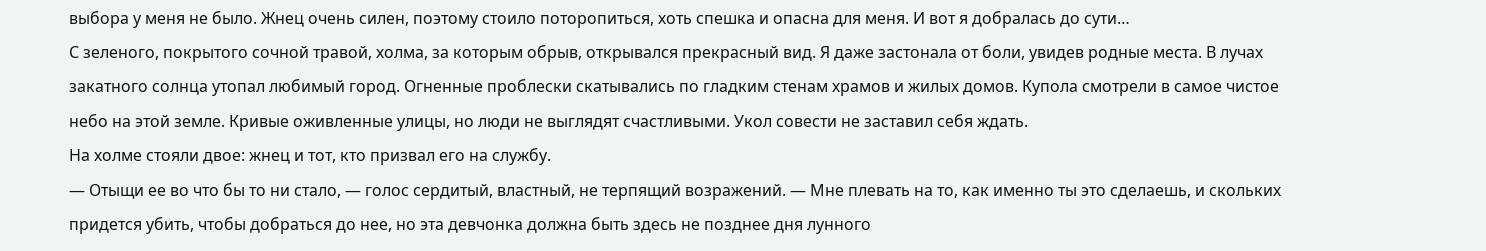выбора у меня не было. Жнец очень силен, поэтому стоило поторопиться, хоть спешка и опасна для меня. И вот я добралась до сути…
С зеленого, покрытого сочной травой, холма, за которым обрыв, открывался прекрасный вид. Я даже застонала от боли, увидев родные места. В лучах закатного солнца утопал любимый город. Огненные проблески скатывались по гладким стенам храмов и жилых домов. Купола смотрели в самое чистое небо на этой земле. Кривые оживленные улицы, но люди не выглядят счастливыми. Укол совести не заставил себя ждать.
На холме стояли двое: жнец и тот, кто призвал его на службу.
— Отыщи ее во что бы то ни стало, — голос сердитый, властный, не терпящий возражений. — Мне плевать на то, как именно ты это сделаешь, и скольких придется убить, чтобы добраться до нее, но эта девчонка должна быть здесь не позднее дня лунного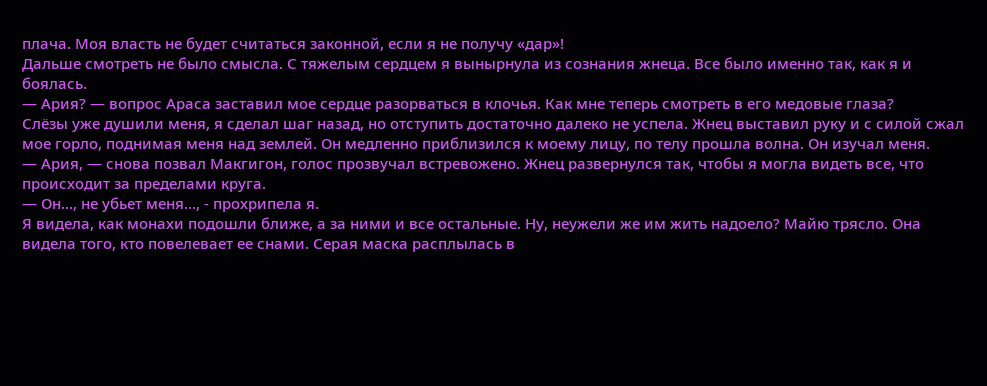плача. Моя власть не будет считаться законной, если я не получу «дар»!
Дальше смотреть не было смысла. С тяжелым сердцем я вынырнула из сознания жнеца. Все было именно так, как я и боялась.
— Ария? — вопрос Араса заставил мое сердце разорваться в клочья. Как мне теперь смотреть в его медовые глаза?
Слёзы уже душили меня, я сделал шаг назад, но отступить достаточно далеко не успела. Жнец выставил руку и с силой сжал мое горло, поднимая меня над землей. Он медленно приблизился к моему лицу, по телу прошла волна. Он изучал меня.
— Ария, — снова позвал Макгигон, голос прозвучал встревожено. Жнец развернулся так, чтобы я могла видеть все, что происходит за пределами круга.
— Он…, не убьет меня…, - прохрипела я.
Я видела, как монахи подошли ближе, а за ними и все остальные. Ну, неужели же им жить надоело? Майю трясло. Она видела того, кто повелевает ее снами. Серая маска расплылась в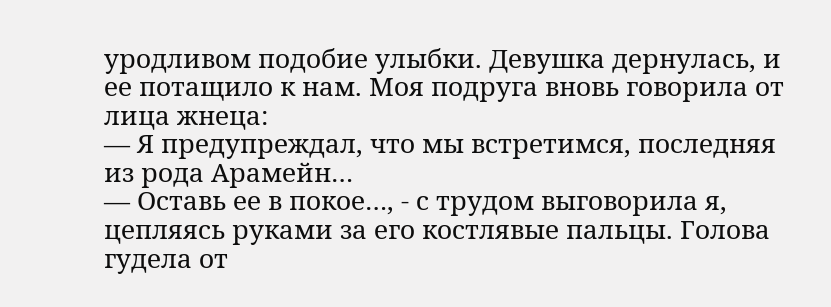уродливом подобие улыбки. Девушка дернулась, и ее потащило к нам. Моя подруга вновь говорила от лица жнеца:
— Я предупреждал, что мы встретимся, последняя из рода Арамейн…
— Оставь ее в покое…, - с трудом выговорила я, цепляясь руками за его костлявые пальцы. Голова гудела от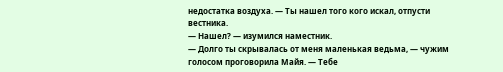недостатка воздуха. — Ты нашел того кого искал, отпусти вестника.
— Нашел? — изумился наместник.
— Долго ты скрывалась от меня маленькая ведьма, — чужим голосом проговорила Майя. — Тебе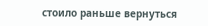стоило раньше вернуться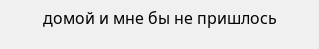домой и мне бы не пришлось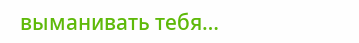выманивать тебя…